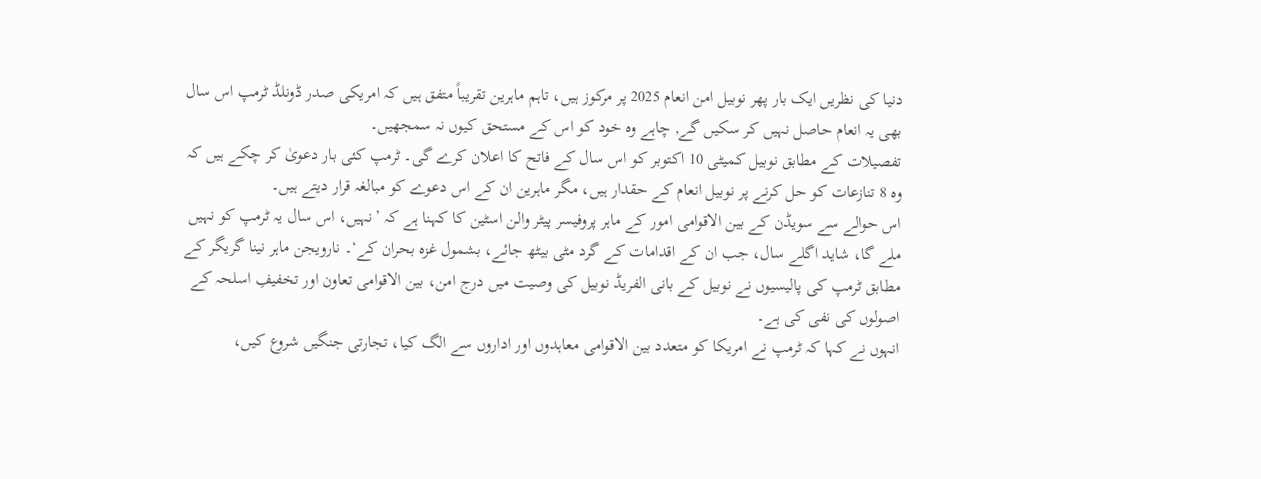دنیا کی نظریں ایک بار پھر نوبیل امن انعام 2025 پر مرکوز ہیں، تاہم ماہرین تقریباً متفق ہیں کہ امریکی صدر ڈونلڈ ٹرمپ اس سال بھی یہ انعام حاصل نہیں کر سکیں گے, چاہے وہ خود کو اس کے مستحق کیوں نہ سمجھیں۔
تفصیلات کے مطابق نوبیل کمیٹی 10 اکتوبر کو اس سال کے فاتح کا اعلان کرے گی۔ ٹرمپ کئی بار دعویٰ کر چکے ہیں کہ وہ 8 تنازعات کو حل کرنے پر نوبیل انعام کے حقدار ہیں، مگر ماہرین ان کے اس دعوے کو مبالغہ قرار دیتے ہیں۔
اس حوالے سے سویڈن کے بین الاقوامی امور کے ماہر پروفیسر پیٹر والن اسٹین کا کہنا ہے کہ ’نہیں، اس سال یہ ٹرمپ کو نہیں ملے گا، شاید اگلے سال، جب ان کے اقدامات کے گرد مٹی بیٹھ جائے، بشمول غزہ بحران کے‘۔ نارویجن ماہر نینا گریگر کے مطابق ٹرمپ کی پالیسیوں نے نوبیل کے بانی الفریڈ نوبیل کی وصیت میں درج امن، بین الاقوامی تعاون اور تخفیفِ اسلحہ کے اصولوں کی نفی کی ہے۔
انہوں نے کہا کہ ٹرمپ نے امریکا کو متعدد بین الاقوامی معاہدوں اور اداروں سے الگ کیا، تجارتی جنگیں شروع کیں،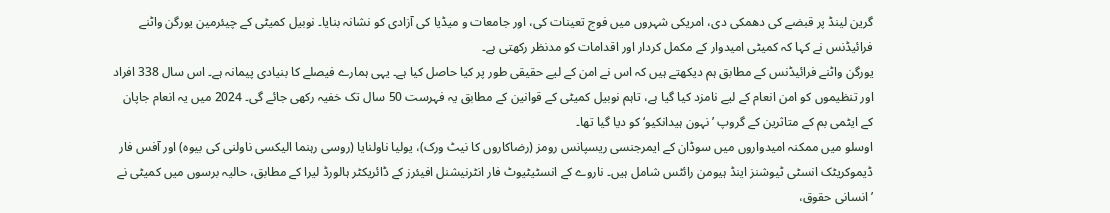گرین لینڈ پر قبضے کی دھمکی دی، امریکی شہروں میں فوج تعینات کی، اور جامعات و میڈیا کی آزادی کو نشانہ بنایا۔ نوبیل کمیٹی کے چیئرمین یورگن واٹنے فرائیڈنس نے کہا کہ کمیٹی امیدوار کے مکمل کردار اور اقدامات کو مدنظر رکھتی ہے۔
یورگن واٹنے فرائیڈنس کے مطابق ہم دیکھتے ہیں کہ اس نے امن کے لیے حقیقی طور پر کیا حاصل کیا ہے۔ یہی ہمارے فیصلے کا بنیادی پیمانہ ہے۔ اس سال 338 افراد اور تنظیموں کو امن انعام کے لیے نامزد کیا گیا ہے، تاہم نوبیل کمیٹی کے قوانین کے مطابق یہ فہرست 50 سال تک خفیہ رکھی جائے گی۔ 2024 میں یہ انعام جاپان کے ایٹمی بم کے متاثرین کے گروپ ’نہون ہیدانکیو‘ کو دیا گیا تھا۔
اوسلو میں ممکنہ امیدواروں میں سوڈان کے ایمرجنسی ریسپانس رومز (رضاکاروں کا نیٹ ورک)، یولیا ناولنایا (روسی رہنما الیکسی ناولنی کی بیوہ) اور آفس فار ڈیموکریٹک انسٹی ٹیوشنز اینڈ ہیومن رائٹس شامل ہیں۔ ناروے کے انسٹیٹیوٹ فار انٹرنیشنل افیئرز کے ڈائریکٹر ہالورڈ لیرا کے مطابق، حالیہ برسوں میں کمیٹی نے ’انسانی حقوق،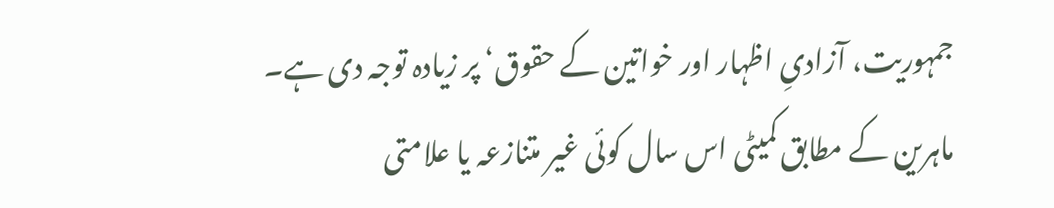جمہوریت، آزادیِ اظہار اور خواتین کے حقوق‘ پر زیادہ توجہ دی ہے۔
ماہرین کے مطابق کمیٹی اس سال کوئی غیر متنازعہ یا علامتی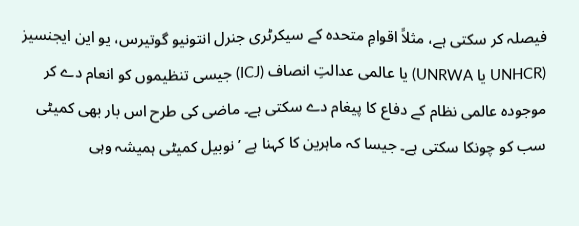فیصلہ کر سکتی ہے، مثلاً اقوامِ متحدہ کے سیکرٹری جنرل انتونیو گوتیرس، یو این ایجنسیز (UNHCR یا UNRWA) یا عالمی عدالتِ انصاف (ICJ) جیسی تنظیموں کو انعام دے کر موجودہ عالمی نظام کے دفاع کا پیغام دے سکتی ہے۔ ماضی کی طرح اس بار بھی کمیٹی سب کو چونکا سکتی ہے۔ جیسا کہ ماہرین کا کہنا ہے ’نوبیل کمیٹی ہمیشہ وہی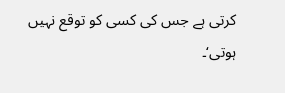کرتی ہے جس کی کسی کو توقع نہیں ہوتی‘۔